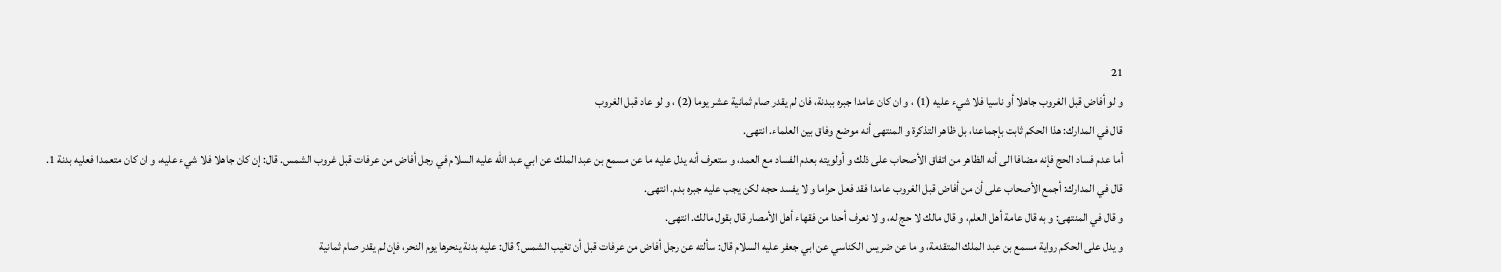21
و لو أفاض قبل الغروب جاهلا أو ناسيا فلا شيء عليه (1) ، و ان كان عامدا جبره ببدنة، فان لم يقدر صام ثمانية عشر يوما (2) ، و لو عاد قبل الغروب
قال في المدارك: هذا الحكم ثابت بإجماعنا، بل ظاهر التذكرة و المنتهى أنه موضع وفاق بين العلماء. انتهى.
أما عدم فساد الحج فإنه مضافا الى أنه الظاهر من اتفاق الأصحاب على ذلك و أولويته بعدم الفساد مع العمد، و ستعرف أنه يدل عليه ما عن مسمع بن عبد الملك عن ابي عبد اللّه عليه السلام في رجل أفاض من عرفات قبل غروب الشمس. قال: إن كان جاهلا فلا شيء عليه، و ان كان متعمدا فعليه بدنة 1.
قال في المدارك: أجمع الأصحاب على أن من أفاض قبل الغروب عامدا فقد فعل حراما و لا يفسد حجه لكن يجب عليه جبره بدم. انتهى.
و قال في المنتهى: و به قال عامة أهل العلم، و قال مالك لا حج له، و لا نعرف أحدا من فقهاء أهل الأمصار قال بقول مالك. انتهى.
و يدل على الحكم رواية مسمع بن عبد الملك المتقدمة، و ما عن ضريس الكناسي عن ابي جعفر عليه السلام قال: سألته عن رجل أفاض من عرفات قبل أن تغيب الشمس؟ قال: عليه بدنة ينحرها يوم النحر، فإن لم يقدر صام ثمانية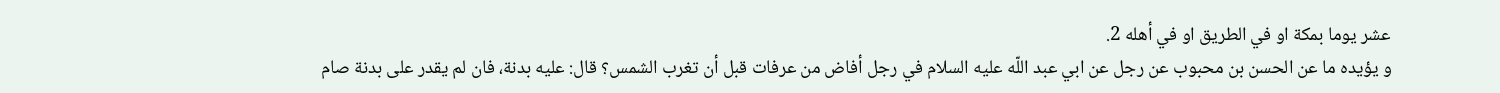عشر يوما بمكة او في الطريق او في أهله 2.
و يؤيده ما عن الحسن بن محبوب عن رجل عن ابي عبد اللّه عليه السلام في رجل أفاض من عرفات قبل أن تغرب الشمس؟ قال: عليه بدنة، فان لم يقدر على بدنة صام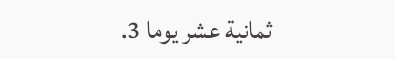ثمانية عشر يوما 3.